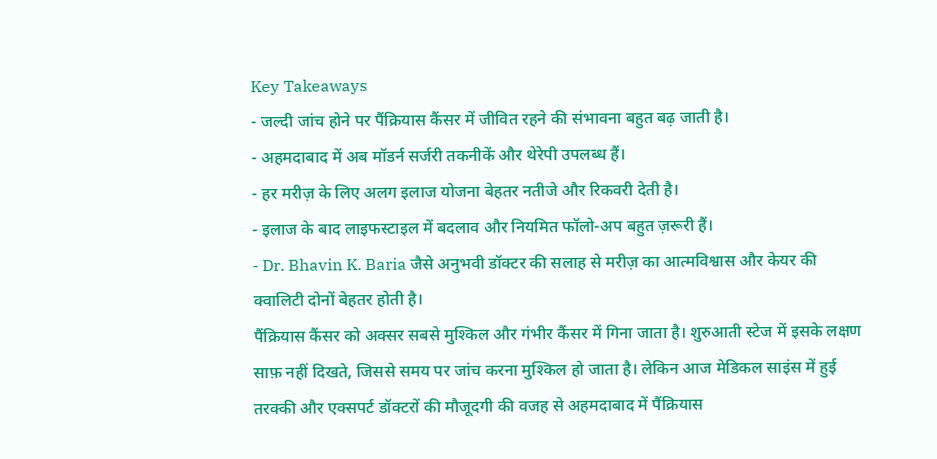Key Takeaways
- जल्दी जांच होने पर पैंक्रियास कैंसर में जीवित रहने की संभावना बहुत बढ़ जाती है।
- अहमदाबाद में अब मॉडर्न सर्जरी तकनीकें और थेरेपी उपलब्ध हैं।
- हर मरीज़ के लिए अलग इलाज योजना बेहतर नतीजे और रिकवरी देती है।
- इलाज के बाद लाइफस्टाइल में बदलाव और नियमित फॉलो-अप बहुत ज़रूरी हैं।
- Dr. Bhavin K. Baria जैसे अनुभवी डॉक्टर की सलाह से मरीज़ का आत्मविश्वास और केयर की क्वालिटी दोनों बेहतर होती है।
पैंक्रियास कैंसर को अक्सर सबसे मुश्किल और गंभीर कैंसर में गिना जाता है। शुरुआती स्टेज में इसके लक्षण साफ़ नहीं दिखते, जिससे समय पर जांच करना मुश्किल हो जाता है। लेकिन आज मेडिकल साइंस में हुई तरक्की और एक्सपर्ट डॉक्टरों की मौजूदगी की वजह से अहमदाबाद में पैंक्रियास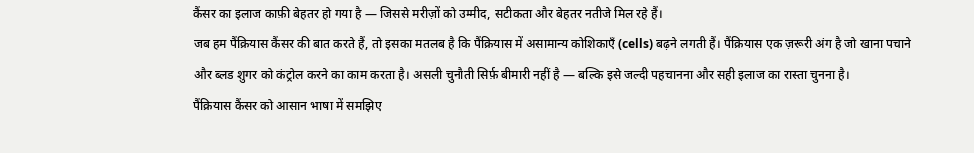कैंसर का इलाज काफ़ी बेहतर हो गया है — जिससे मरीज़ों को उम्मीद, सटीकता और बेहतर नतीजे मिल रहे हैं।
जब हम पैंक्रियास कैंसर की बात करते हैं, तो इसका मतलब है कि पैंक्रियास में असामान्य कोशिकाएँ (cells) बढ़ने लगती हैं। पैंक्रियास एक ज़रूरी अंग है जो खाना पचाने और ब्लड शुगर को कंट्रोल करने का काम करता है। असली चुनौती सिर्फ़ बीमारी नहीं है — बल्कि इसे जल्दी पहचानना और सही इलाज का रास्ता चुनना है।
पैंक्रियास कैंसर को आसान भाषा में समझिए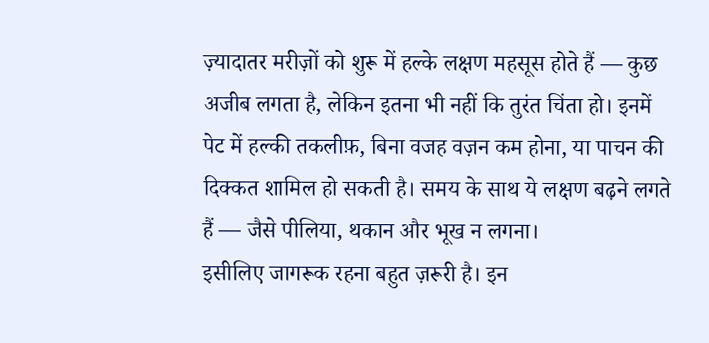ज़्यादातर मरीज़ों को शुरू में हल्के लक्षण महसूस होते हैं — कुछ अजीब लगता है, लेकिन इतना भी नहीं कि तुरंत चिंता हो। इनमें पेट में हल्की तकलीफ़, बिना वजह वज़न कम होना, या पाचन की दिक्कत शामिल हो सकती है। समय के साथ ये लक्षण बढ़ने लगते हैं — जैसे पीलिया, थकान और भूख न लगना।
इसीलिए जागरूक रहना बहुत ज़रूरी है। इन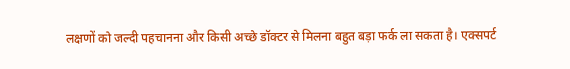लक्षणों को जल्दी पहचानना और किसी अच्छे डॉक्टर से मिलना बहुत बड़ा फर्क ला सकता है। एक्सपर्ट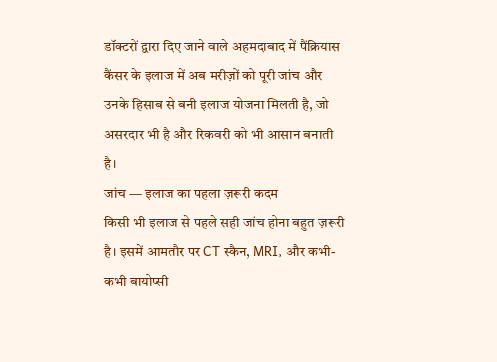डॉक्टरों द्वारा दिए जाने वाले अहमदाबाद में पैंक्रियास कैंसर के इलाज में अब मरीज़ों को पूरी जांच और उनके हिसाब से बनी इलाज योजना मिलती है, जो असरदार भी है और रिकवरी को भी आसान बनाती है।
जांच — इलाज का पहला ज़रूरी कदम
किसी भी इलाज से पहले सही जांच होना बहुत ज़रूरी है। इसमें आमतौर पर CT स्कैन, MRI, और कभी-कभी बायोप्सी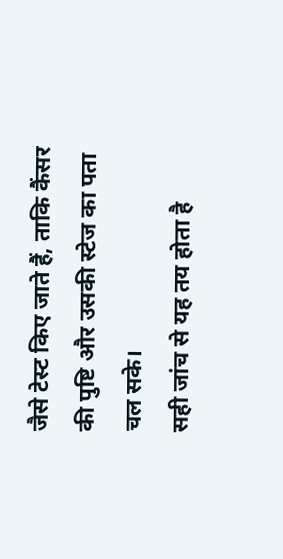जैसे टेस्ट किए जाते हैं, ताकि कैंसर की पुष्टि और उसकी स्टेज का पता चल सके।
सही जांच से यह तय होता है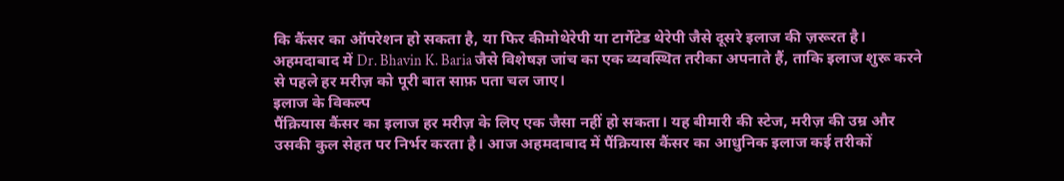कि कैंसर का ऑपरेशन हो सकता है, या फिर कीमोथेरेपी या टार्गेटेड थेरेपी जैसे दूसरे इलाज की ज़रूरत है। अहमदाबाद में Dr. Bhavin K. Baria जैसे विशेषज्ञ जांच का एक व्यवस्थित तरीका अपनाते हैं, ताकि इलाज शुरू करने से पहले हर मरीज़ को पूरी बात साफ़ पता चल जाए।
इलाज के विकल्प
पैंक्रियास कैंसर का इलाज हर मरीज़ के लिए एक जैसा नहीं हो सकता। यह बीमारी की स्टेज, मरीज़ की उम्र और उसकी कुल सेहत पर निर्भर करता है। आज अहमदाबाद में पैंक्रियास कैंसर का आधुनिक इलाज कई तरीकों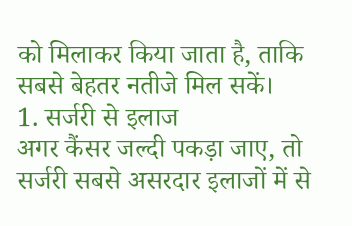को मिलाकर किया जाता है, ताकि सबसे बेहतर नतीजे मिल सकें।
1. सर्जरी से इलाज
अगर कैंसर जल्दी पकड़ा जाए, तो सर्जरी सबसे असरदार इलाजों में से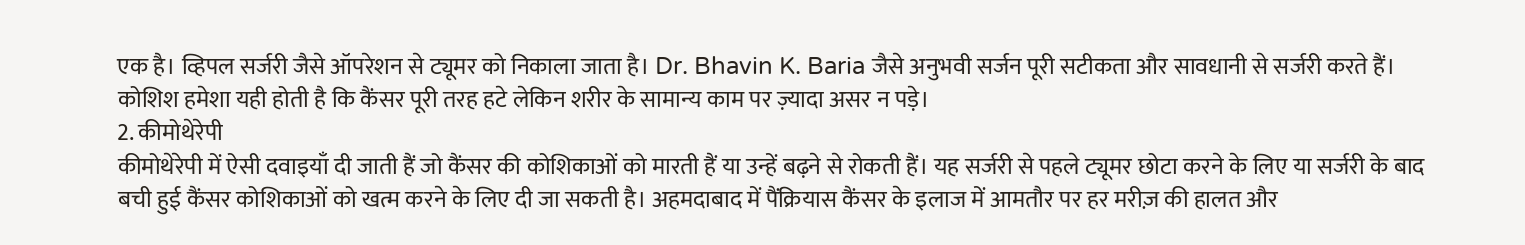एक है। व्हिपल सर्जरी जैसे ऑपरेशन से ट्यूमर को निकाला जाता है। Dr. Bhavin K. Baria जैसे अनुभवी सर्जन पूरी सटीकता और सावधानी से सर्जरी करते हैं। कोशिश हमेशा यही होती है कि कैंसर पूरी तरह हटे लेकिन शरीर के सामान्य काम पर ज़्यादा असर न पड़े।
2. कीमोथेरेपी
कीमोथेरेपी में ऐसी दवाइयाँ दी जाती हैं जो कैंसर की कोशिकाओं को मारती हैं या उन्हें बढ़ने से रोकती हैं। यह सर्जरी से पहले ट्यूमर छोटा करने के लिए या सर्जरी के बाद बची हुई कैंसर कोशिकाओं को खत्म करने के लिए दी जा सकती है। अहमदाबाद में पैंक्रियास कैंसर के इलाज में आमतौर पर हर मरीज़ की हालत और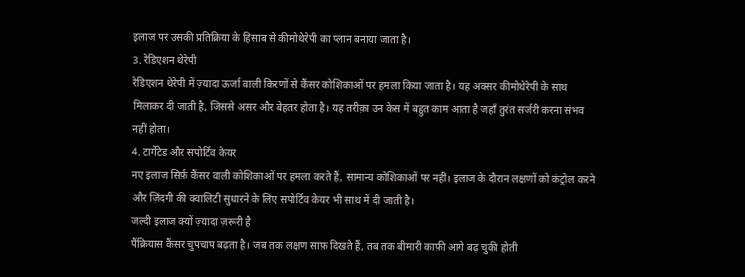इलाज पर उसकी प्रतिक्रिया के हिसाब से कीमोथेरेपी का प्लान बनाया जाता है।
3. रेडिएशन थेरेपी
रेडिएशन थेरेपी में ज़्यादा ऊर्जा वाली किरणों से कैंसर कोशिकाओं पर हमला किया जाता है। यह अक्सर कीमोथेरेपी के साथ मिलाकर दी जाती है, जिससे असर और बेहतर होता है। यह तरीक़ा उन केस में बहुत काम आता है जहाँ तुरंत सर्जरी करना संभव नहीं होता।
4. टार्गेटेड और सपोर्टिव केयर
नए इलाज सिर्फ़ कैंसर वाली कोशिकाओं पर हमला करते हैं, सामान्य कोशिकाओं पर नहीं। इलाज के दौरान लक्षणों को कंट्रोल करने और ज़िंदगी की क्वालिटी सुधारने के लिए सपोर्टिव केयर भी साथ में दी जाती है।
जल्दी इलाज क्यों ज़्यादा ज़रूरी है
पैंक्रियास कैंसर चुपचाप बढ़ता है। जब तक लक्षण साफ़ दिखते हैं, तब तक बीमारी काफ़ी आगे बढ़ चुकी होती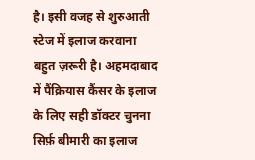है। इसी वजह से शुरुआती स्टेज में इलाज करवाना बहुत ज़रूरी है। अहमदाबाद में पैंक्रियास कैंसर के इलाज के लिए सही डॉक्टर चुनना सिर्फ़ बीमारी का इलाज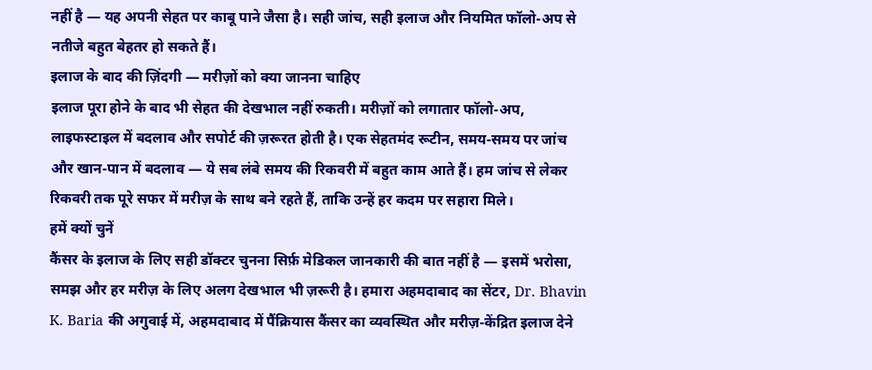नहीं है — यह अपनी सेहत पर काबू पाने जैसा है। सही जांच, सही इलाज और नियमित फॉलो-अप से नतीजे बहुत बेहतर हो सकते हैं।
इलाज के बाद की ज़िंदगी — मरीज़ों को क्या जानना चाहिए
इलाज पूरा होने के बाद भी सेहत की देखभाल नहीं रुकती। मरीज़ों को लगातार फॉलो-अप, लाइफस्टाइल में बदलाव और सपोर्ट की ज़रूरत होती है। एक सेहतमंद रूटीन, समय-समय पर जांच और खान-पान में बदलाव — ये सब लंबे समय की रिकवरी में बहुत काम आते हैं। हम जांच से लेकर रिकवरी तक पूरे सफर में मरीज़ के साथ बने रहते हैं, ताकि उन्हें हर कदम पर सहारा मिले।
हमें क्यों चुनें
कैंसर के इलाज के लिए सही डॉक्टर चुनना सिर्फ़ मेडिकल जानकारी की बात नहीं है — इसमें भरोसा, समझ और हर मरीज़ के लिए अलग देखभाल भी ज़रूरी है। हमारा अहमदाबाद का सेंटर, Dr. Bhavin K. Baria की अगुवाई में, अहमदाबाद में पैंक्रियास कैंसर का व्यवस्थित और मरीज़-केंद्रित इलाज देने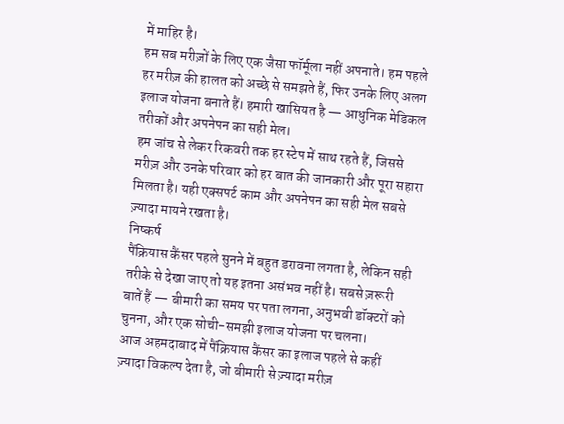में माहिर है।
हम सब मरीज़ों के लिए एक जैसा फॉर्मूला नहीं अपनाते। हम पहले हर मरीज़ की हालत को अच्छे से समझते हैं, फिर उनके लिए अलग इलाज योजना बनाते हैं। हमारी खासियत है — आधुनिक मेडिकल तरीकों और अपनेपन का सही मेल।
हम जांच से लेकर रिकवरी तक हर स्टेप में साथ रहते हैं, जिससे मरीज़ और उनके परिवार को हर बात की जानकारी और पूरा सहारा मिलता है। यही एक्सपर्ट काम और अपनेपन का सही मेल सबसे ज़्यादा मायने रखता है।
निष्कर्ष
पैंक्रियास कैंसर पहले सुनने में बहुत डरावना लगता है, लेकिन सही तरीके से देखा जाए तो यह इतना असंभव नहीं है। सबसे ज़रूरी बातें हैं — बीमारी का समय पर पता लगना, अनुभवी डॉक्टरों को चुनना, और एक सोची-समझी इलाज योजना पर चलना।
आज अहमदाबाद में पैंक्रियास कैंसर का इलाज पहले से कहीं ज़्यादा विकल्प देता है, जो बीमारी से ज़्यादा मरीज़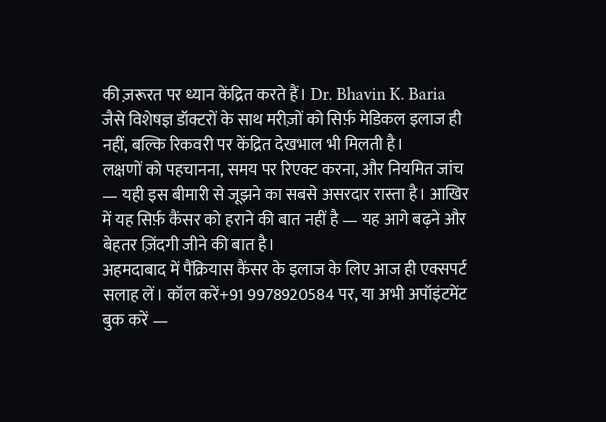की ज़रूरत पर ध्यान केंद्रित करते हैं। Dr. Bhavin K. Baria जैसे विशेषज्ञ डॉक्टरों के साथ मरीज़ों को सिर्फ़ मेडिकल इलाज ही नहीं, बल्कि रिकवरी पर केंद्रित देखभाल भी मिलती है।
लक्षणों को पहचानना, समय पर रिएक्ट करना, और नियमित जांच — यही इस बीमारी से जूझने का सबसे असरदार रास्ता है। आखिर में यह सिर्फ़ कैंसर को हराने की बात नहीं है — यह आगे बढ़ने और बेहतर ज़िंदगी जीने की बात है।
अहमदाबाद में पैंक्रियास कैंसर के इलाज के लिए आज ही एक्सपर्ट सलाह लें। कॉल करें+91 9978920584 पर, या अभी अपॉइंटमेंट बुक करें —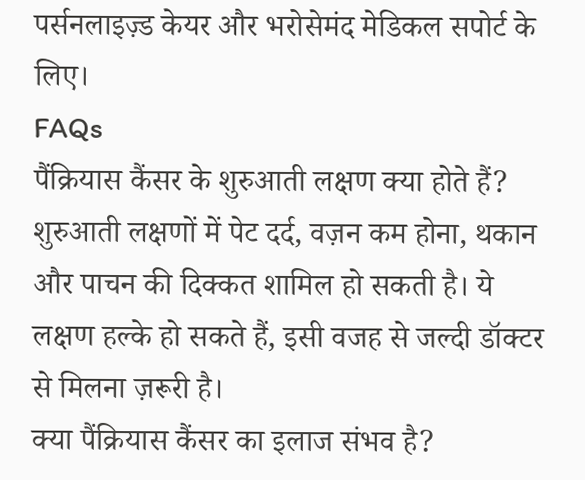पर्सनलाइज़्ड केयर और भरोसेमंद मेडिकल सपोर्ट के लिए।
FAQs
पैंक्रियास कैंसर के शुरुआती लक्षण क्या होते हैं?
शुरुआती लक्षणों में पेट दर्द, वज़न कम होना, थकान और पाचन की दिक्कत शामिल हो सकती है। ये लक्षण हल्के हो सकते हैं, इसी वजह से जल्दी डॉक्टर से मिलना ज़रूरी है।
क्या पैंक्रियास कैंसर का इलाज संभव है?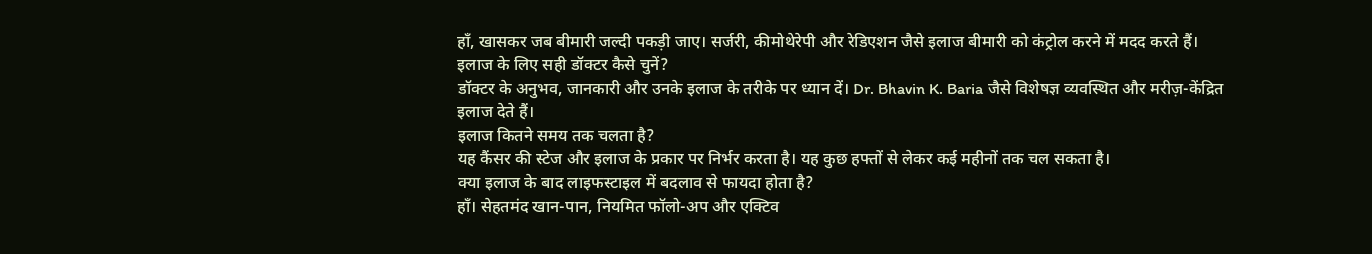हाँ, खासकर जब बीमारी जल्दी पकड़ी जाए। सर्जरी, कीमोथेरेपी और रेडिएशन जैसे इलाज बीमारी को कंट्रोल करने में मदद करते हैं।
इलाज के लिए सही डॉक्टर कैसे चुनें?
डॉक्टर के अनुभव, जानकारी और उनके इलाज के तरीके पर ध्यान दें। Dr. Bhavin K. Baria जैसे विशेषज्ञ व्यवस्थित और मरीज़-केंद्रित इलाज देते हैं।
इलाज कितने समय तक चलता है?
यह कैंसर की स्टेज और इलाज के प्रकार पर निर्भर करता है। यह कुछ हफ्तों से लेकर कई महीनों तक चल सकता है।
क्या इलाज के बाद लाइफस्टाइल में बदलाव से फायदा होता है?
हाँ। सेहतमंद खान-पान, नियमित फॉलो-अप और एक्टिव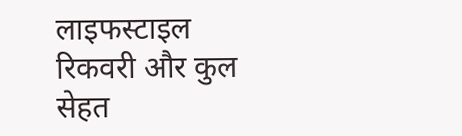लाइफस्टाइल रिकवरी और कुल सेहत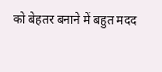को बेहतर बनाने में बहुत मदद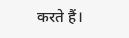करते हैं।